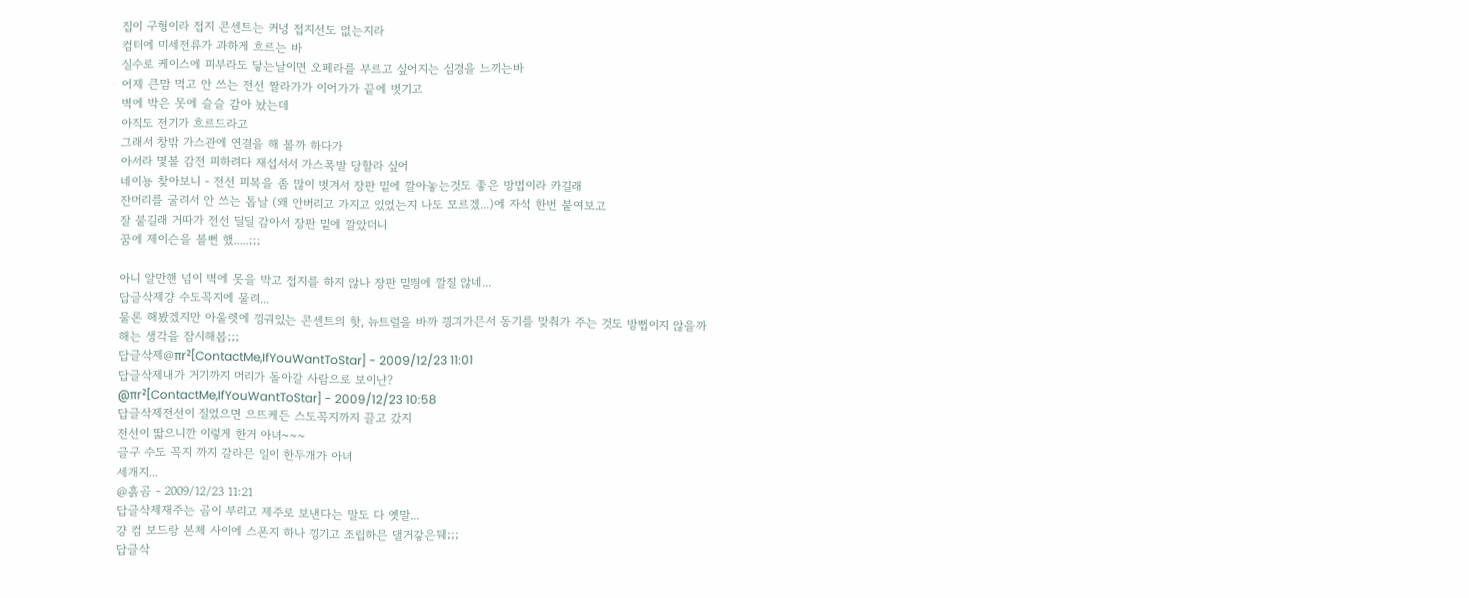집이 구형이라 접지 콘센트는 커녕 접지선도 없는지라
컴터에 미세전류가 과하게 흐르는 바
실수로 케이스에 피부라도 닿는날이면 오페라를 부르고 싶어지는 심경을 느끼는바
어제 큰맘 먹고 안 쓰는 전선 짤라가가 이어가가 끝에 벗기고
벽에 박은 못에 슬슬 감아 놨는데
아직도 전기가 흐르드라고
그래서 창밖 가스관에 연결을 해 볼까 하다가
아서라 몇볼 감전 피하려다 재섭서서 가스폭발 당할라 싶어
네이뇽 찾아보니 - 전선 피복을 좀 많이 벗겨서 장판 밑에 깔아놓는것도 좋은 방법이라 카길래
잔머리를 굴려서 안 쓰는 톱날 (왜 안버리고 가지고 있었는지 나도 모르겠...)에 자석 한번 붙여보고
잘 붙길래 거따가 전선 딜딜 감아서 장판 밑에 깔았더니
꿈에 제이슨을 볼뻔 했.....;;;

아니 알만핸 넘이 벽에 못을 박고 접지를 하지 않나 장판 밑띙에 깔질 않네...
답글삭제걍 수도꼭지에 물려...
물론 해봤겠지만 아울렛에 낑궈있는 콘센트의 핫, 뉴트럴을 바까 끵긔가믄서 동기를 맞춰가 주는 것도 방뻡이지 않을까해는 생각을 잠시해봅;;;
답글삭제@πr²[ContactMe,IfYouWantToStar] - 2009/12/23 11:01
답글삭제내가 거기까지 머리가 돌아갈 사람으로 보이냔?
@πr²[ContactMe,IfYouWantToStar] - 2009/12/23 10:58
답글삭제전선이 질었으면 으뜨케든 스도꼭지까지 끌고 갔지
전선이 딻으니깐 이렇게 한거 아녀~~~
글구 수도 꼭지 까지 갈라믄 일이 한두개가 아녀
세개지...
@흙곰 - 2009/12/23 11:21
답글삭제재주는 곰이 부리고 제주로 보낸다는 말도 다 옛말...
걍 컴 보드랑 본체 사이에 스폰지 하나 낑기고 조립하믄 댈거갛은뒈;;;
답글삭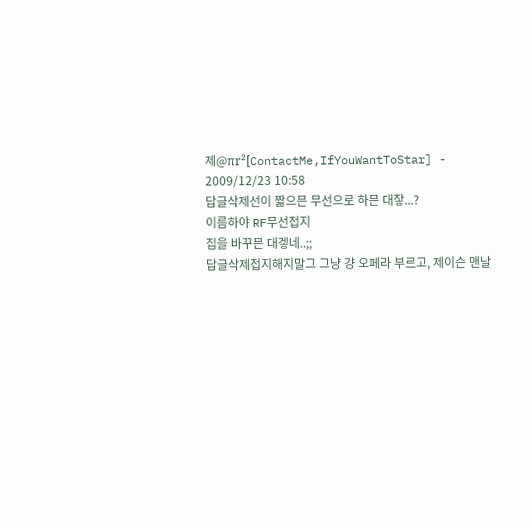제@πr²[ContactMe,IfYouWantToStar] - 2009/12/23 10:58
답글삭제선이 짧으믄 무선으로 하믄 대잫...?
이름하야 RF무선접지
집을 바꾸믄 대겧네..;;
답글삭제접지해지말그 그냥 걍 오페라 부르고, 제이슨 맨날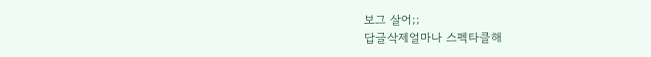보그 살어;;
답글삭제얼마나 스펙타클해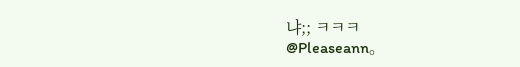냐;; ㅋㅋㅋ
@Pleaseann。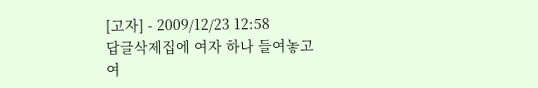[고자] - 2009/12/23 12:58
답글삭제집에 여자 하나 들여놓고
여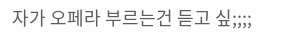자가 오페라 부르는건 듣고 싶;;;;